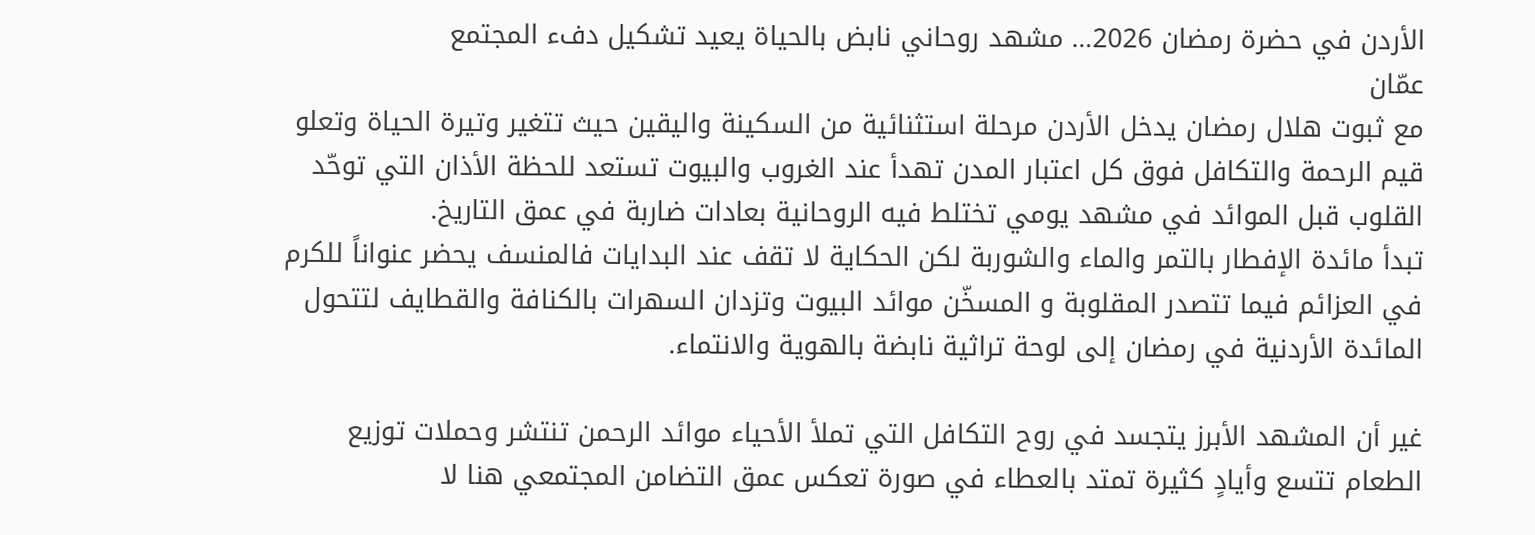الأردن في حضرة رمضان 2026… مشهد روحاني نابض بالحياة يعيد تشكيل دفء المجتمع
عمّان
مع ثبوت هلال رمضان يدخل الأردن مرحلة استثنائية من السكينة واليقين حيث تتغير وتيرة الحياة وتعلو قيم الرحمة والتكافل فوق كل اعتبار المدن تهدأ عند الغروب والبيوت تستعد للحظة الأذان التي توحّد القلوب قبل الموائد في مشهد يومي تختلط فيه الروحانية بعادات ضاربة في عمق التاريخ.
تبدأ مائدة الإفطار بالتمر والماء والشوربة لكن الحكاية لا تقف عند البدايات فالمنسف يحضر عنواناً للكرم في العزائم فيما تتصدر المقلوبة و المسخّن موائد البيوت وتزدان السهرات بالكنافة والقطايف لتتحول المائدة الأردنية في رمضان إلى لوحة تراثية نابضة بالهوية والانتماء.

غير أن المشهد الأبرز يتجسد في روح التكافل التي تملأ الأحياء موائد الرحمن تنتشر وحملات توزيع الطعام تتسع وأيادٍ كثيرة تمتد بالعطاء في صورة تعكس عمق التضامن المجتمعي هنا لا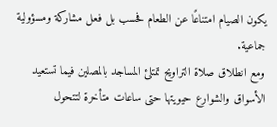يكون الصيام امتناعًا عن الطعام فحسب بل فعل مشاركة ومسؤولية جماعية.
ومع انطلاق صلاة التراويح تمتلئ المساجد بالمصلين فيما تستعيد الأسواق والشوارع حيويتها حتى ساعات متأخرة لتتحول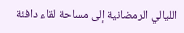الليالي الرمضانية إلى مساحة لقاء دافئة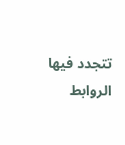تتجدد فيها الروابط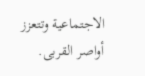الاجتماعية وتتعزز أواصر القربى.